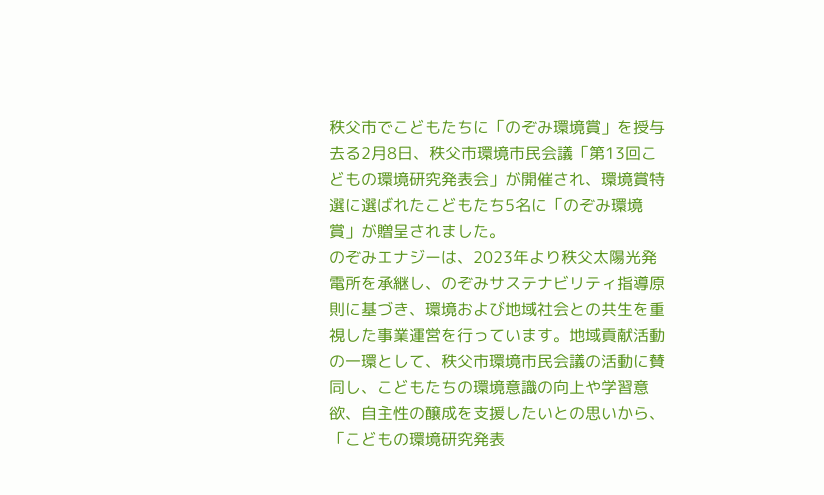秩父市でこどもたちに「のぞみ環境賞」を授与
去る2月8日、秩父市環境市民会議「第13回こどもの環境研究発表会」が開催され、環境賞特選に選ばれたこどもたち5名に「のぞみ環境賞」が贈呈されました。
のぞみエナジーは、2023年より秩父太陽光発電所を承継し、のぞみサステナビリティ指導原則に基づき、環境および地域社会との共生を重視した事業運営を行っています。地域貢献活動の一環として、秩父市環境市民会議の活動に賛同し、こどもたちの環境意識の向上や学習意欲、自主性の醸成を支援したいとの思いから、「こどもの環境研究発表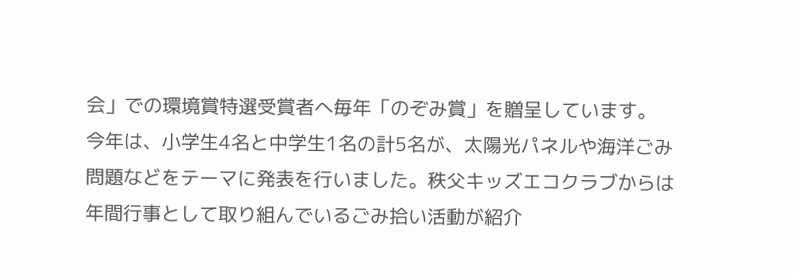会」での環境賞特選受賞者へ毎年「のぞみ賞」を贈呈しています。
今年は、小学生4名と中学生1名の計5名が、太陽光パネルや海洋ごみ問題などをテーマに発表を行いました。秩父キッズエコクラブからは年間行事として取り組んでいるごみ拾い活動が紹介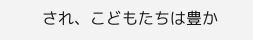され、こどもたちは豊か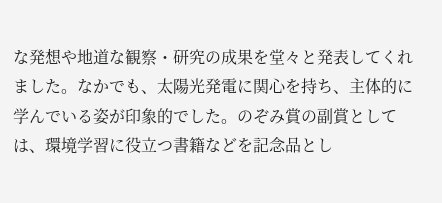な発想や地道な観察・研究の成果を堂々と発表してくれました。なかでも、太陽光発電に関心を持ち、主体的に学んでいる姿が印象的でした。のぞみ賞の副賞としては、環境学習に役立つ書籍などを記念品とし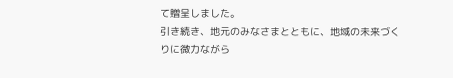て贈呈しました。
引き続き、地元のみなさまとともに、地域の未来づくりに微力ながら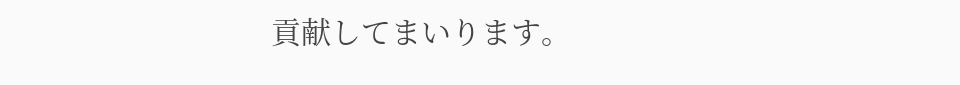貢献してまいります。